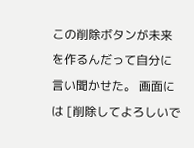この削除ボタンが未来を作るんだって自分に言い聞かせた。 画面には [削除してよろしいで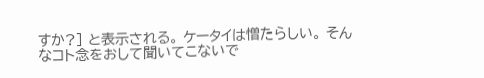すか?] と表示される。 ケータイは憎たらしい。 そんなコト念をおして聞いてこないで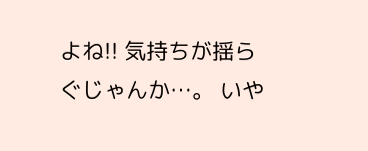よね!! 気持ちが揺らぐじゃんか…。 いや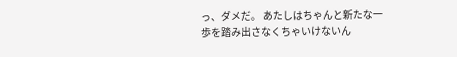っ、ダメだ。 あたしはちゃんと新たな一歩を踏み出さなくちゃいけないん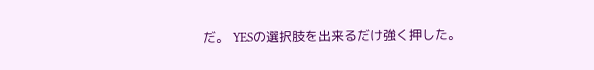だ。 YESの選択肢を出来るだけ強く押した。